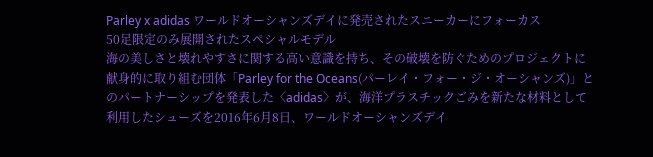Parley x adidas ワールドオーシャンズデイに発売されたスニーカーにフォーカス
50足限定のみ展開されたスペシャルモデル
海の美しさと壊れやすさに関する高い意識を持ち、その破壊を防ぐためのプロジェクトに献身的に取り組む団体「Parley for the Oceans(パーレイ・フォー・ジ・オーシャンズ)」とのパートナーシップを発表した〈adidas〉が、海洋プラスチックごみを新たな材料として利用したシューズを2016年6月8日、ワールドオーシャンズデイ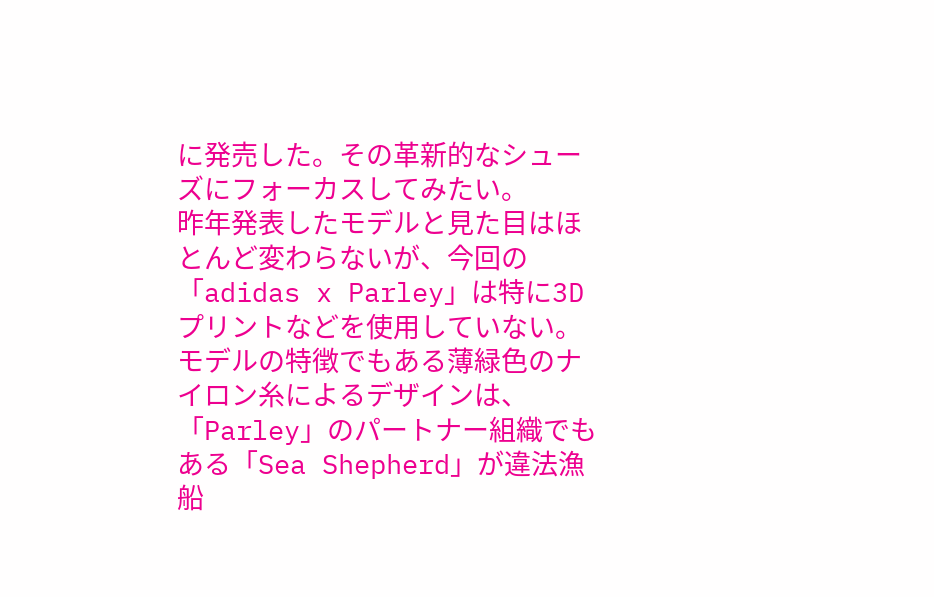に発売した。その革新的なシューズにフォーカスしてみたい。
昨年発表したモデルと見た目はほとんど変わらないが、今回の「adidas x Parley」は特に3Dプリントなどを使用していない。モデルの特徴でもある薄緑色のナイロン糸によるデザインは、「Parley」のパートナー組織でもある「Sea Shepherd」が違法漁船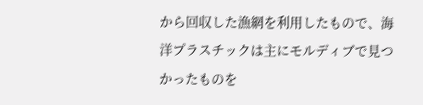から回収した漁網を利用したもので、海洋プラスチックは主にモルディブで見つかったものを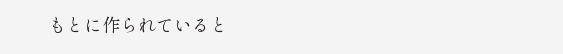もとに作られていると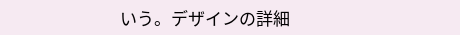いう。デザインの詳細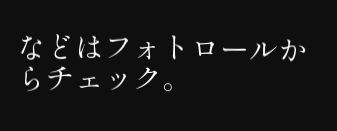などはフォトロールからチェック。